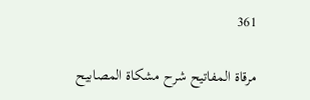361

مرقاة المفاتيح شرح مشكاة المصابيح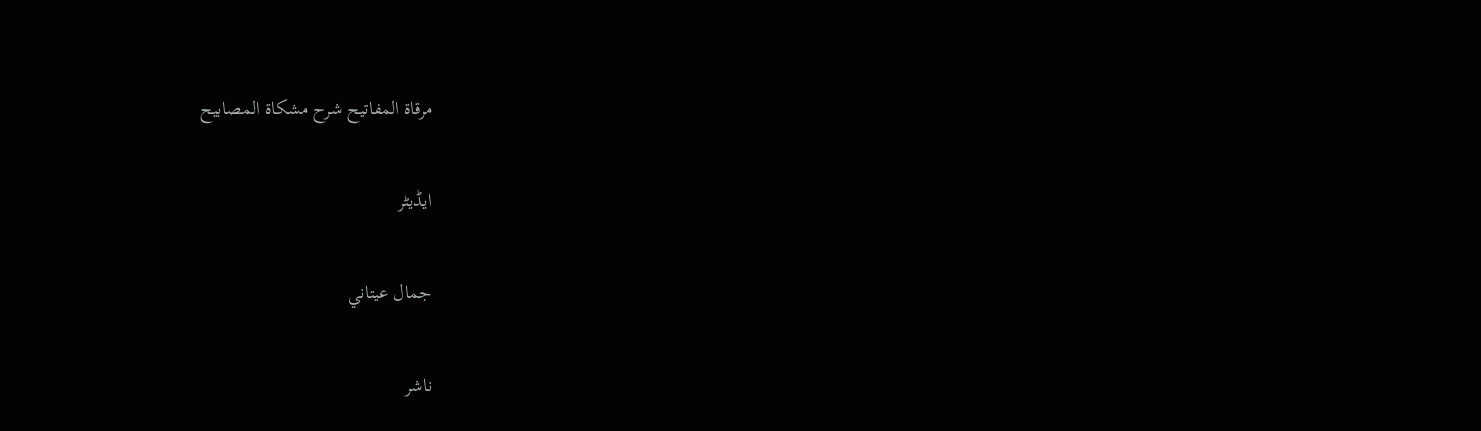مرقاة المفاتيح شرح مشكاة المصابيح

ایڈیٹر

جمال عيتاني

ناشر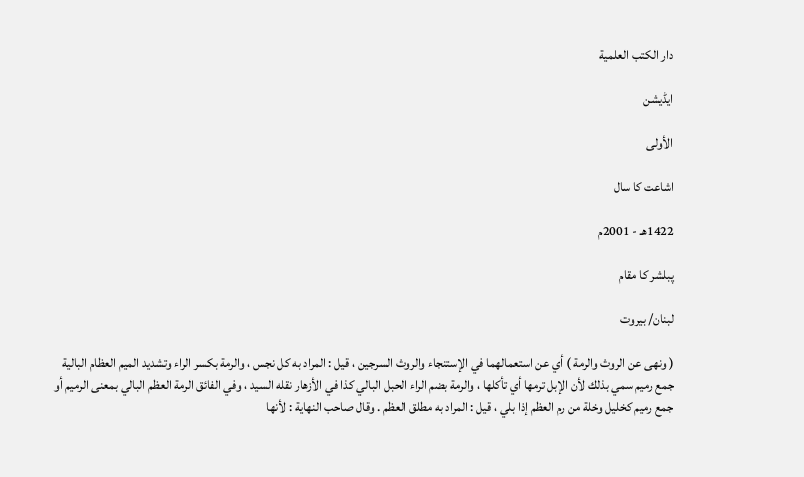دار الكتب العلمية

ایڈیشن

الأولى

اشاعت کا سال

1422هـ - 2001م

پبلشر کا مقام

لبنان/ بيروت

( ونهى عن الروث والرمة ) أي عن استعمالهما في الإستنجاء والروث السرجين ، قيل : المراد به كل نجس ، والرمة بكسر الراء وتشديد الميم العظام البالية جمع رميم سمي بذلك لأن الإبل ترمها أي تأكلها ، والرمة بضم الراء الحبل البالي كذا في الأزهار نقله السيد ، وفي الفائق الرمة العظم البالي بمعنى الرميم أو جمع رميم كخليل وخلة من رم العظم إذا بلي ، قيل : المراد به مطلق العظم . وقال صاحب النهاية : لأنها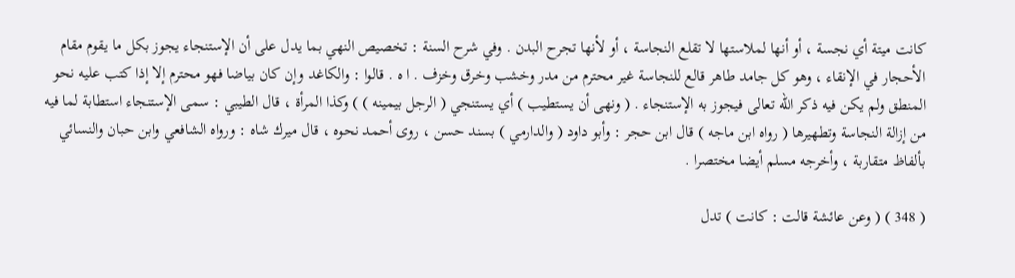كانت ميتة أي نجسة ، أو أنها لملاستها لا تقلع النجاسة ، أو لأنها تجرح البدن . وفي شرح السنة : تخصيص النهي بما يدل على أن الإستنجاء يجوز بكل ما يقوم مقام الأحجار في الإنقاء ، وهو كل جامد طاهر قالع للنجاسة غير محترم من مدر وخشب وخرق وخزف . ا ه . قالوا : والكاغد وإن كان بياضا فهو محترم إلا إذا كتب عليه نحو المنطق ولم يكن فيه ذكر الله تعالى فيجوز به الإستنجاء . ( ونهى أن يستطيب ) أي يستنجي ( الرجل بيمينه ) ) وكذا المرأة ، قال الطيبي : سمى الإستنجاء استطابة لما فيه من إزالة النجاسة وتطهيرها ( رواه ابن ماجه ) قال ابن حجر : وأبو داود ( والدارمي ) بسند حسن ، روى أحمد نحوه ، قال ميرك شاه : ورواه الشافعي وابن حبان والنسائي بألفاظ متقاربة ، وأخرجه مسلم أيضا مختصرا .

( 348 ) ( وعن عائشة قالت : كانت ) تدل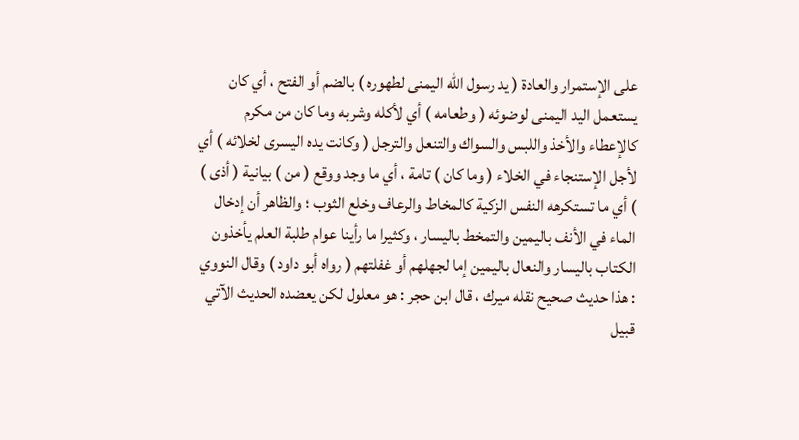على الإستمرار والعادة ( يد رسول الله اليمنى لطهوره ) بالضم أو الفتح ، أي كان يستعمل اليد اليمنى لوضوئه ( وطعامه ) أي لأكله وشربه وما كان من مكرم كالإعطاء والأخذ واللبس والسواك والتنعل والترجل ( وكانت يده اليسرى لخلائه ) أي لأجل الإستنجاء في الخلاء ( وما كان ) تامة ، أي ما وجد ووقع ( من ) بيانية ( أذى ) ) أي ما تستكرهه النفس الزكية كالمخاط والرعاف وخلع الثوب ؛ والظاهر أن إدخال الماء في الأنف باليمين والتمخط باليسار ، وكثيرا ما رأينا عوام طلبة العلم يأخذون الكتاب باليسار والنعال باليمين إما لجهلهم أو غفلتهم ( رواه أبو داود ) وقال النووي : هذا حديث صحيح نقله ميرك ، قال ابن حجر : هو معلول لكن يعضده الحديث الآتي قبيل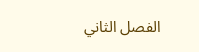الفصل الثاني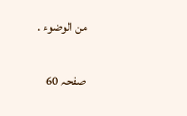من الوضوء .

صفحہ 60